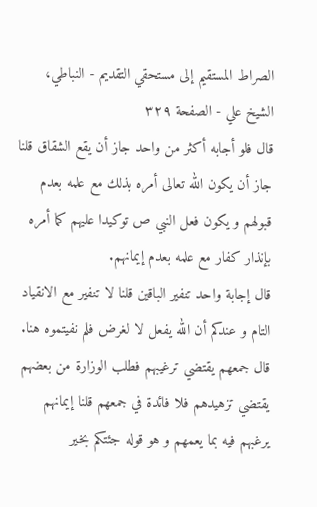الصراط المستقيم إلى مستحقي التقديم - النباطي، الشيخ علي - الصفحة ٣٢٩
قال فلو أجابه أكثر من واحد جاز أن يقع الشقاق قلنا جاز أن يكون الله تعالى أمره بذلك مع علمه بعدم قبولهم و يكون فعل النبي ص توكيدا عليهم كما أمره بإنذار كفار مع علمه بعدم إيمانهم.
قال إجابة واحد تنفير الباقين قلنا لا تنفير مع الانقياد التام و عندكم أن الله يفعل لا لغرض فلم نفيتموه هنا.
قال جمعهم يقتضي ترغيبهم فطلب الوزارة من بعضهم يقتضي تزهيدهم فلا فائدة في جمعهم قلنا إيمانهم يرغبهم فيه بما يعمهم و هو قوله جئتكم بخير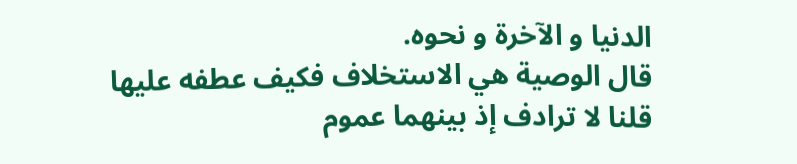الدنيا و الآخرة و نحوه.
قال الوصية هي الاستخلاف فكيف عطفه عليها قلنا لا ترادف إذ بينهما عموم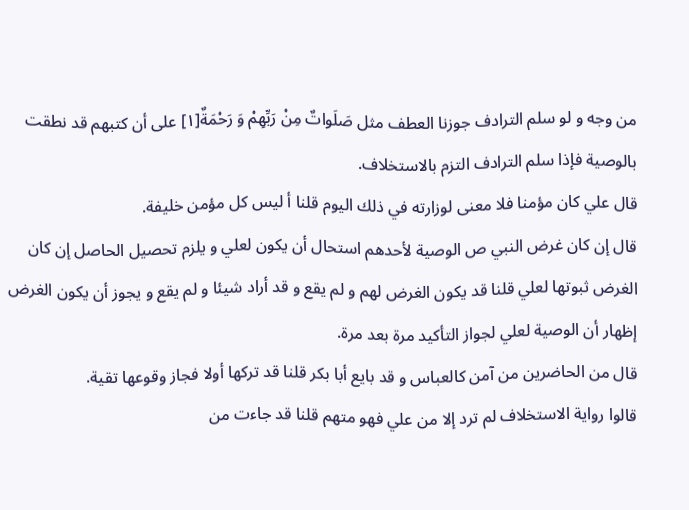من وجه و لو سلم الترادف جوزنا العطف مثل صَلَواتٌ مِنْ رَبِّهِمْ وَ رَحْمَةٌ[١] على أن كتبهم قد نطقت بالوصية فإذا سلم الترادف التزم بالاستخلاف.
قال علي كان مؤمنا فلا معنى لوزارته في ذلك اليوم قلنا أ ليس كل مؤمن خليفة.
قال إن كان غرض النبي ص الوصية لأحدهم استحال أن يكون لعلي و يلزم تحصيل الحاصل إن كان الغرض ثبوتها لعلي قلنا قد يكون الغرض لهم و لم يقع و قد أراد شيئا و لم يقع و يجوز أن يكون الغرض إظهار أن الوصية لعلي لجواز التأكيد مرة بعد مرة.
قال من الحاضرين من آمن كالعباس و قد بايع أبا بكر قلنا قد تركها أولا فجاز وقوعها تقية.
قالوا رواية الاستخلاف لم ترد إلا من علي فهو متهم قلنا قد جاءت من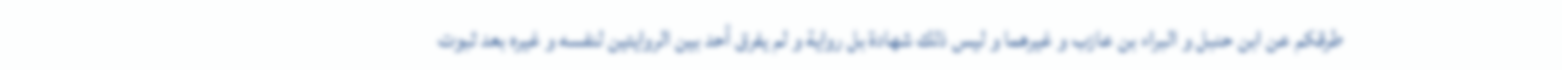طرقكم عن ابن حنبل و البراء بن عازب و غيرهما و ليس ذلك شهادة بل رواية و لم يفرق أحد بين الروايتين لنفسه و غيره بعد ثبوت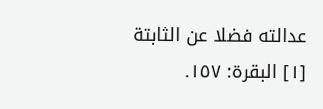عدالته فضلا عن الثابتة
[١] البقرة: ١٥٧.